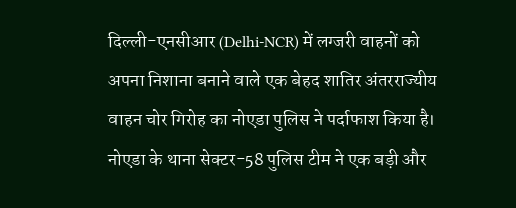दिल्ली-एनसीआर (Delhi-NCR) में लग्जरी वाहनों को अपना निशाना बनाने वाले एक बेहद शातिर अंतरराज्यीय वाहन चोर गिरोह का नोएडा पुलिस ने पर्दाफाश किया है। नोएडा के थाना सेक्टर-58 पुलिस टीम ने एक बड़ी और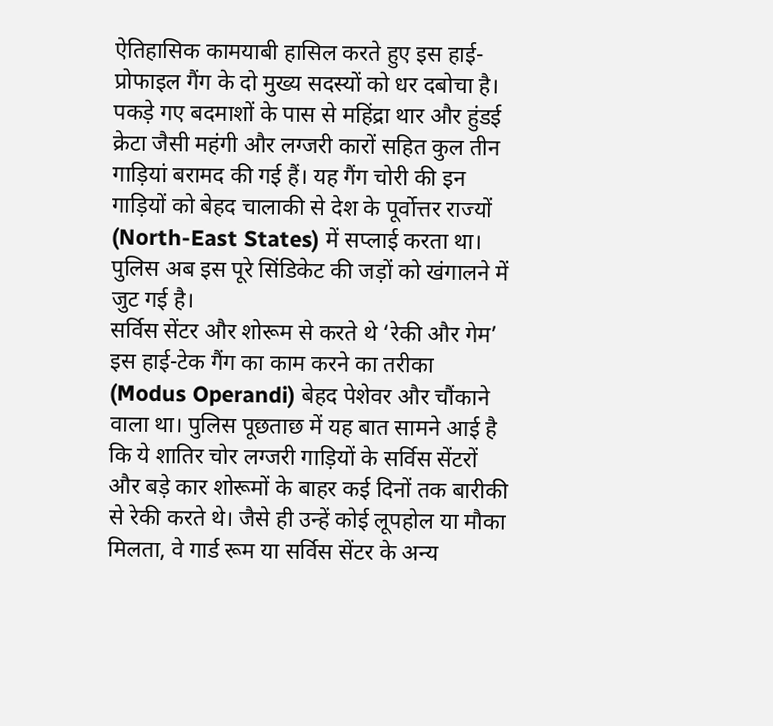ऐतिहासिक कामयाबी हासिल करते हुए इस हाई-प्रोफाइल गैंग के दो मुख्य सदस्यों को धर दबोचा है। पकड़े गए बदमाशों के पास से महिंद्रा थार और हुंडई क्रेटा जैसी महंगी और लग्जरी कारों सहित कुल तीन गाड़ियां बरामद की गई हैं। यह गैंग चोरी की इन गाड़ियों को बेहद चालाकी से देश के पूर्वोत्तर राज्यों (North-East States) में सप्लाई करता था। पुलिस अब इस पूरे सिंडिकेट की जड़ों को खंगालने में जुट गई है।
सर्विस सेंटर और शोरूम से करते थे ‘रेकी और गेम’
इस हाई-टेक गैंग का काम करने का तरीका (Modus Operandi) बेहद पेशेवर और चौंकाने वाला था। पुलिस पूछताछ में यह बात सामने आई है कि ये शातिर चोर लग्जरी गाड़ियों के सर्विस सेंटरों और बड़े कार शोरूमों के बाहर कई दिनों तक बारीकी से रेकी करते थे। जैसे ही उन्हें कोई लूपहोल या मौका मिलता, वे गार्ड रूम या सर्विस सेंटर के अन्य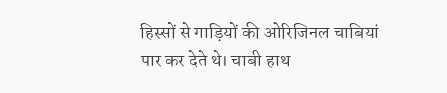हिस्सों से गाड़ियों की ओरिजिनल चाबियां पार कर देते थे। चाबी हाथ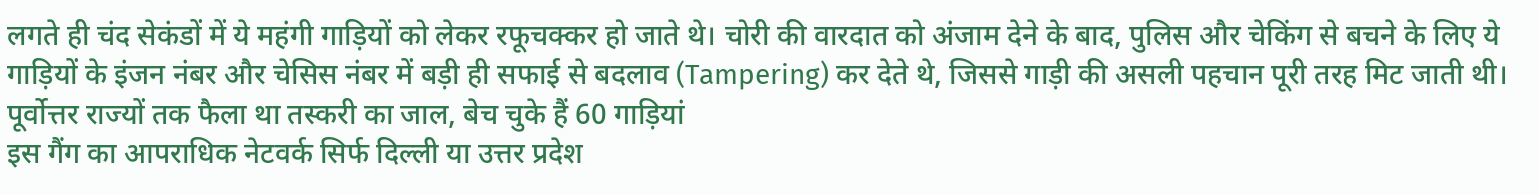लगते ही चंद सेकंडों में ये महंगी गाड़ियों को लेकर रफूचक्कर हो जाते थे। चोरी की वारदात को अंजाम देने के बाद, पुलिस और चेकिंग से बचने के लिए ये गाड़ियों के इंजन नंबर और चेसिस नंबर में बड़ी ही सफाई से बदलाव (Tampering) कर देते थे, जिससे गाड़ी की असली पहचान पूरी तरह मिट जाती थी।
पूर्वोत्तर राज्यों तक फैला था तस्करी का जाल, बेच चुके हैं 60 गाड़ियां
इस गैंग का आपराधिक नेटवर्क सिर्फ दिल्ली या उत्तर प्रदेश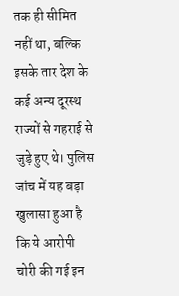तक ही सीमित नहीं था, बल्कि इसके तार देश के कई अन्य दूरस्थ राज्यों से गहराई से जुड़े हुए थे। पुलिस जांच में यह बड़ा खुलासा हुआ है कि ये आरोपी चोरी की गई इन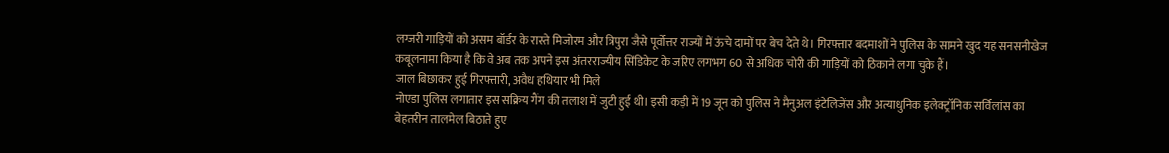लग्जरी गाड़ियों को असम बॉर्डर के रास्ते मिजोरम और त्रिपुरा जैसे पूर्वोत्तर राज्यों में ऊंचे दामों पर बेच देते थे। गिरफ्तार बदमाशों ने पुलिस के सामने खुद यह सनसनीखेज कबूलनामा किया है कि वे अब तक अपने इस अंतरराज्यीय सिंडिकेट के जरिए लगभग 60 से अधिक चोरी की गाड़ियों को ठिकाने लगा चुके हैं।
जाल बिछाकर हुई गिरफ्तारी, अवैध हथियार भी मिले
नोएडा पुलिस लगातार इस सक्रिय गैंग की तलाश में जुटी हुई थी। इसी कड़ी में 19 जून को पुलिस ने मैनुअल इंटेलिजेंस और अत्याधुनिक इलेक्ट्रॉनिक सर्विलांस का बेहतरीन तालमेल बिठाते हुए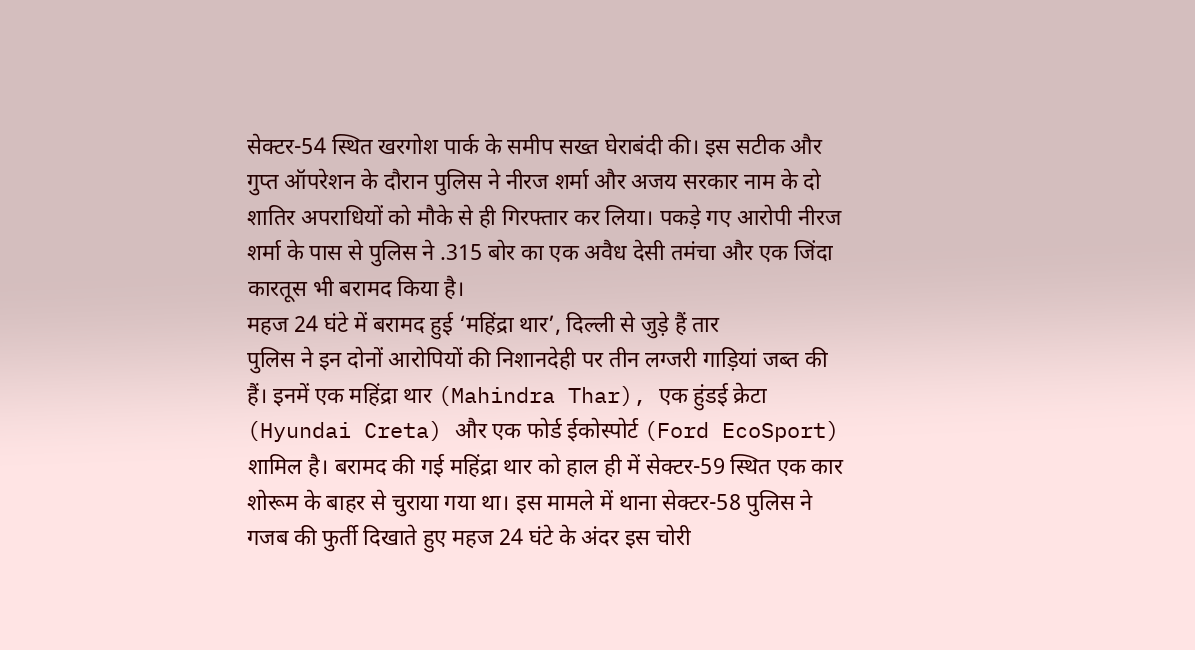सेक्टर-54 स्थित खरगोश पार्क के समीप सख्त घेराबंदी की। इस सटीक और गुप्त ऑपरेशन के दौरान पुलिस ने नीरज शर्मा और अजय सरकार नाम के दो शातिर अपराधियों को मौके से ही गिरफ्तार कर लिया। पकड़े गए आरोपी नीरज शर्मा के पास से पुलिस ने .315 बोर का एक अवैध देसी तमंचा और एक जिंदा कारतूस भी बरामद किया है।
महज 24 घंटे में बरामद हुई ‘महिंद्रा थार’, दिल्ली से जुड़े हैं तार
पुलिस ने इन दोनों आरोपियों की निशानदेही पर तीन लग्जरी गाड़ियां जब्त की हैं। इनमें एक महिंद्रा थार (Mahindra Thar), एक हुंडई क्रेटा (Hyundai Creta) और एक फोर्ड ईकोस्पोर्ट (Ford EcoSport) शामिल है। बरामद की गई महिंद्रा थार को हाल ही में सेक्टर-59 स्थित एक कार शोरूम के बाहर से चुराया गया था। इस मामले में थाना सेक्टर-58 पुलिस ने गजब की फुर्ती दिखाते हुए महज 24 घंटे के अंदर इस चोरी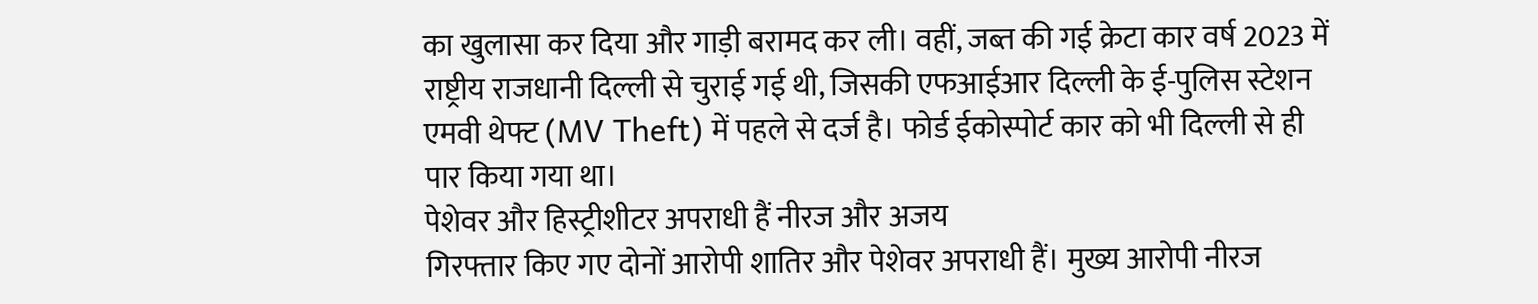का खुलासा कर दिया और गाड़ी बरामद कर ली। वहीं, जब्त की गई क्रेटा कार वर्ष 2023 में राष्ट्रीय राजधानी दिल्ली से चुराई गई थी, जिसकी एफआईआर दिल्ली के ई-पुलिस स्टेशन एमवी थेफ्ट (MV Theft) में पहले से दर्ज है। फोर्ड ईकोस्पोर्ट कार को भी दिल्ली से ही पार किया गया था।
पेशेवर और हिस्ट्रीशीटर अपराधी हैं नीरज और अजय
गिरफ्तार किए गए दोनों आरोपी शातिर और पेशेवर अपराधी हैं। मुख्य आरोपी नीरज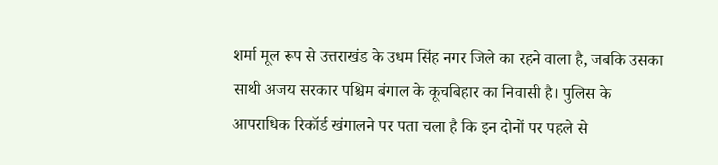शर्मा मूल रूप से उत्तराखंड के उधम सिंह नगर जिले का रहने वाला है, जबकि उसका साथी अजय सरकार पश्चिम बंगाल के कूचबिहार का निवासी है। पुलिस के आपराधिक रिकॉर्ड खंगालने पर पता चला है कि इन दोनों पर पहले से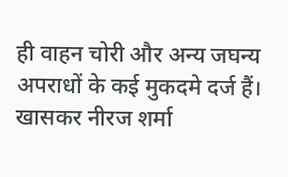ही वाहन चोरी और अन्य जघन्य अपराधों के कई मुकदमे दर्ज हैं। खासकर नीरज शर्मा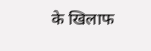के खिलाफ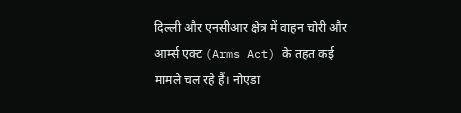दिल्ली और एनसीआर क्षेत्र में वाहन चोरी और आर्म्स एक्ट (Arms Act) के तहत कई मामले चल रहे हैं। नोएडा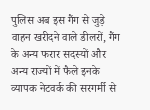पुलिस अब इस गैंग से जुड़े वाहन खरीदने वाले डीलरों, गैंग के अन्य फरार सदस्यों और अन्य राज्यों में फैले इनके व्यापक नेटवर्क की सरगर्मी से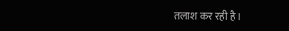तलाश कर रही है।